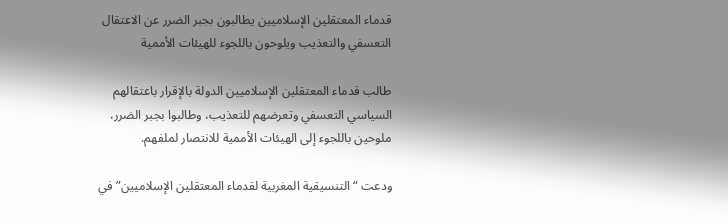قدماء المعتقلين الإسلاميين يطالبون بجبر الضرر عن الاعتقال التعسفي والتعذيب ويلوحون باللجوء للهيئات الأممية

طالب قدماء المعتقلين الإسلاميين الدولة بالإقرار باعتقالهم السياسي التعسفي وتعرضهم للتعذيب، وطالبوا بجبر الضرر، ملوحين باللجوء إلى الهيئات الأممية للانتصار لملفهم.

ودعت “التنسيقية المغربية لقدماء المعتقلين الإسلاميين” في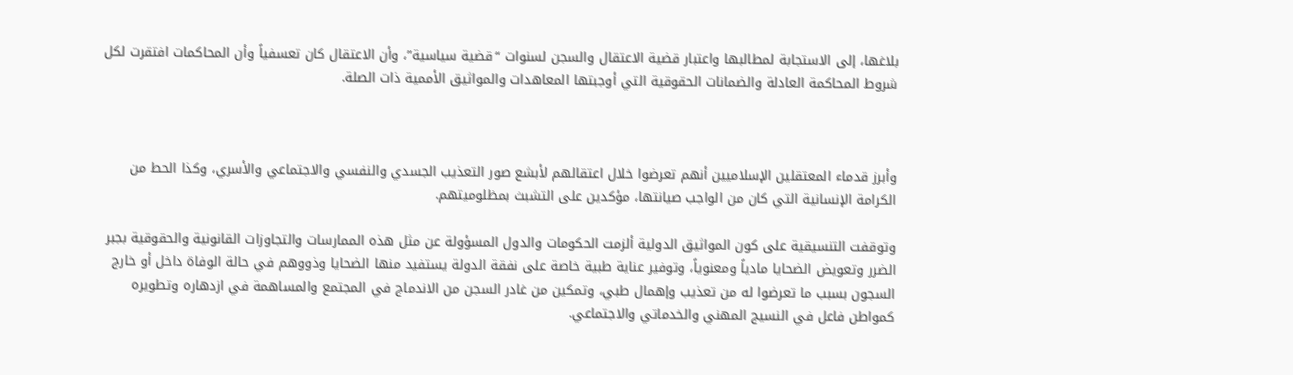بلاغها، إلى الاستجابة لمطالبها واعتبار قضية الاعتقال والسجن لسنوات “قضية سياسية”، وأن الاعتقال كان تعسفياً وأن المحاكمات افتقرت لكل شروط المحاكمة العادلة والضمانات الحقوقية التي أوجبتها المعاهدات والمواثيق الأممية ذات الصلة.



وأبرز قدماء المعتقلين الإسلاميين أنهم تعرضوا خلال اعتقالهم لأبشع صور التعذيب الجسدي والنفسي والاجتماعي والأسري، وكذا الحط من الكرامة الإنسانية التي كان من الواجب صيانتها، مؤكدين على التشبث بمظلوميتهم.

وتوقفت التنسيقية على كون المواثيق الدولية ألزمت الحكومات والدول المسؤولة عن مثل هذه الممارسات والتجاوزات القانونية والحقوقية بجبر الضرر وتعويض الضحايا مادياً ومعنوياً، وتوفير عناية طبية خاصة على نفقة الدولة يستفيد منها الضحايا وذووهم في حالة الوفاة داخل أو خارج السجون بسبب ما تعرضوا له من تعذيب وإهمال طبي، وتمكين من غادر السجن من الاندماج في المجتمع والمساهمة في ازدهاره وتطويره كمواطن فاعل في النسيج المهني والخدماتي والاجتماعي.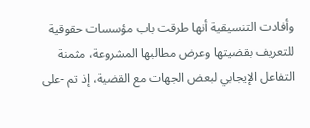وأفادت التنسيقية أنها طرقت باب مؤسسات حقوقية للتعريف بقضيتها وعرض مطالبها المشروعة، مثمنة التفاعل الإيجابي لبعض الجهات مع القضية، إذ تم -على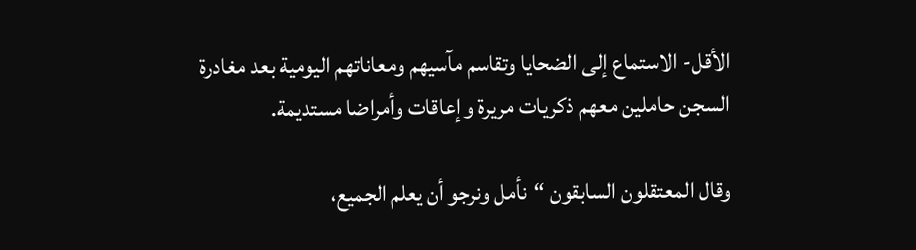الأقل- الاستماع إلى الضحايا وتقاسم مآسيهم ومعاناتهم اليومية بعد مغادرة السجن حاملين معهم ذكريات مريرة وإعاقات وأمراضا مستديمة.

وقال المعتقلون السابقون “نأمل ونرجو أن يعلم الجميع،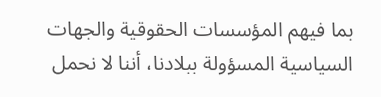بما فيهم المؤسسات الحقوقية والجهات السياسية المسؤولة ببلادنا، أننا لا نحمل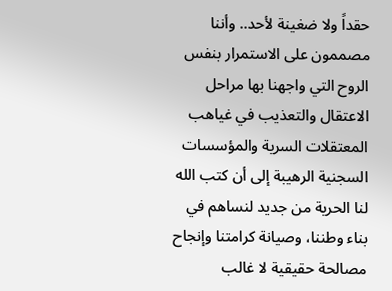حقداً ولا ضغينة لأحد.. وأننا مصممون على الاستمرار بنفس الروح التي واجهنا بها مراحل الاعتقال والتعذيب في غياهب المعتقلات السرية والمؤسسات السجنية الرهيبة إلى أن كتب الله لنا الحرية من جديد لنساهم في بناء وطننا، وصيانة كرامتنا وإنجاح مصالحة حقيقية لا غالب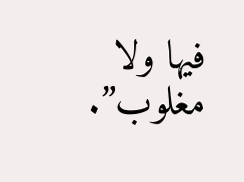فيها ولا مغلوب”.